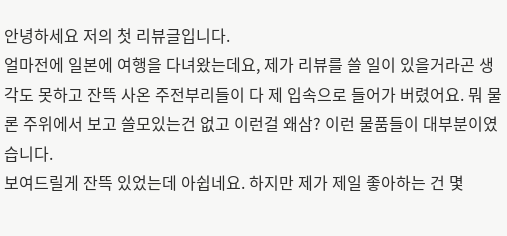안녕하세요 저의 첫 리뷰글입니다.
얼마전에 일본에 여행을 다녀왔는데요, 제가 리뷰를 쓸 일이 있을거라곤 생각도 못하고 잔뜩 사온 주전부리들이 다 제 입속으로 들어가 버렸어요. 뭐 물론 주위에서 보고 쓸모있는건 없고 이런걸 왜삼? 이런 물품들이 대부분이였습니다.
보여드릴게 잔뜩 있었는데 아쉽네요. 하지만 제가 제일 좋아하는 건 몇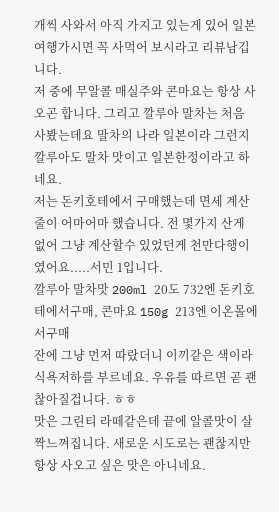개씩 사와서 아직 가지고 있는게 있어 일본여행가시면 꼭 사먹어 보시라고 리뷰남깁니다.
저 중에 무알콜 매실주와 콘마요는 항상 사오곤 합니다. 그리고 깔루아 말차는 처음 사봤는데요 말차의 나라 일본이라 그런지 깔루아도 말차 맛이고 일본한정이라고 하네요.
저는 돈키호테에서 구매했는데 면세 계산줄이 어마어마 했습니다. 전 몇가지 산게 없어 그냥 계산할수 있었던게 천만다행이였어요.....서민 1입니다.
깔루아 말차맛 200ml 20도 732엔 돈키호테에서구매, 콘마요 150g 213엔 이온몰에서구매
잔에 그냥 먼저 따랐더니 이끼같은 색이라 식욕저하를 부르네요. 우유를 따르면 곧 괜찮아질겁니다. ㅎㅎ
맛은 그린티 라떼같은데 끝에 알콜맛이 살짝느껴집니다. 새로운 시도로는 괜찮지만 항상 사오고 싶은 맛은 아니네요.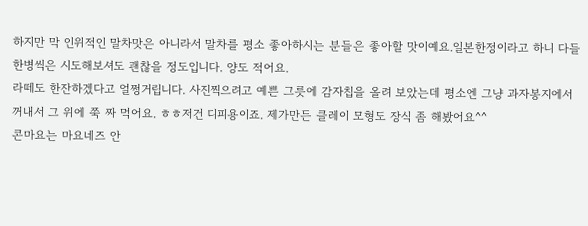하지만 막 인위적인 말차맛은 아니라서 말차를 평소 좋아하시는 분들은 좋아할 맛이예요.일본한정이라고 하니 다들 한병씩은 시도해보셔도 괜찮을 정도입니다. 양도 적어요.
라떼도 한잔하겠다고 얼쩡거립니다. 사진찍으려고 예쁜 그릇에 감자칩을 올려 보았는데 평소엔 그냥 과자봉지에서 꺼내서 그 위에 쭉 짜 먹어요. ㅎㅎ저건 디피용이죠. 제가만든 클레이 모형도 장식 좀 해봤어요^^
콘마요는 마요네즈 안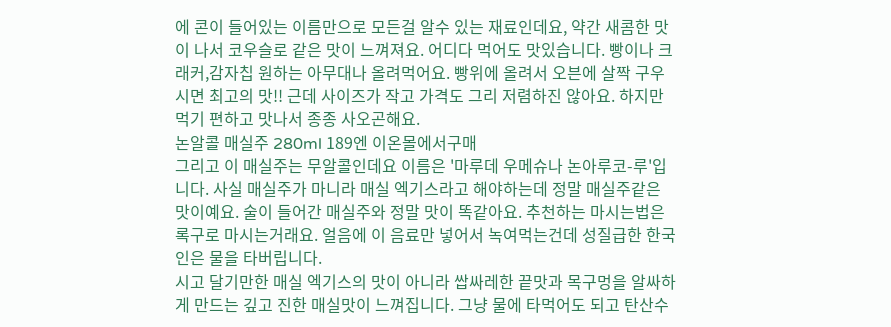에 콘이 들어있는 이름만으로 모든걸 알수 있는 재료인데요, 약간 새콤한 맛이 나서 코우슬로 같은 맛이 느껴져요. 어디다 먹어도 맛있습니다. 빵이나 크래커,감자칩 원하는 아무대나 올려먹어요. 빵위에 올려서 오븐에 살짝 구우시면 최고의 맛!! 근데 사이즈가 작고 가격도 그리 저렴하진 않아요. 하지만 먹기 편하고 맛나서 종종 사오곤해요.
논알콜 매실주 280ml 189엔 이온몰에서구매
그리고 이 매실주는 무알콜인데요 이름은 '마루데 우메슈나 논아루코-루'입니다. 사실 매실주가 마니라 매실 엑기스라고 해야하는데 정말 매실주같은 맛이예요. 술이 들어간 매실주와 정말 맛이 똑같아요. 추천하는 마시는법은 록구로 마시는거래요. 얼음에 이 음료만 넣어서 녹여먹는건데 성질급한 한국인은 물을 타버립니다.
시고 달기만한 매실 엑기스의 맛이 아니라 쌉싸레한 끝맛과 목구멍을 알싸하게 만드는 깊고 진한 매실맛이 느껴집니다. 그냥 물에 타먹어도 되고 탄산수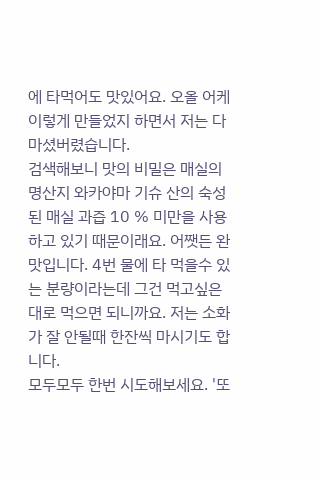에 타먹어도 맛있어요. 오올 어케 이렇게 만들었지 하면서 저는 다 마셨버렸습니다.
검색해보니 맛의 비밀은 매실의 명산지 와카야마 기슈 산의 숙성된 매실 과즙 10 % 미만을 사용하고 있기 때문이래요. 어쨋든 완맛입니다. 4번 물에 타 먹을수 있는 분량이라는데 그건 먹고싶은 대로 먹으면 되니까요. 저는 소화가 잘 안될때 한잔씩 마시기도 합니다.
모두모두 한번 시도해보세요. '또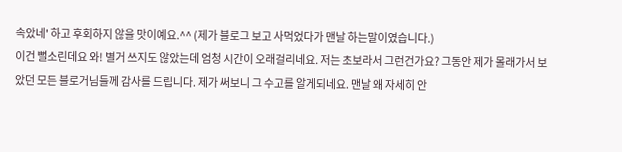속았네' 하고 후회하지 않을 맛이예요.^^ (제가 블로그 보고 사먹었다가 맨날 하는말이였습니다.)
이건 뻘소린데요 와! 별거 쓰지도 않았는데 엄청 시간이 오래걸리네요. 저는 초보라서 그런건가요? 그동안 제가 몰래가서 보았던 모든 블로거님들께 감사를 드립니다. 제가 써보니 그 수고를 알게되네요. 맨날 왜 자세히 안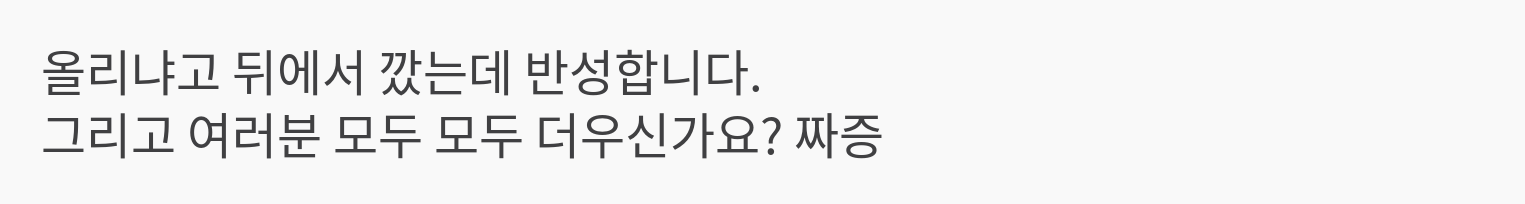올리냐고 뒤에서 깠는데 반성합니다.
그리고 여러분 모두 모두 더우신가요? 짜증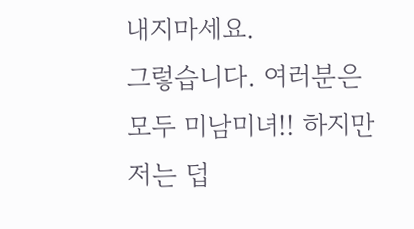내지마세요.
그렇습니다. 여러분은 모두 미남미녀!! 하지만 저는 덥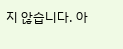지 않습니다. 아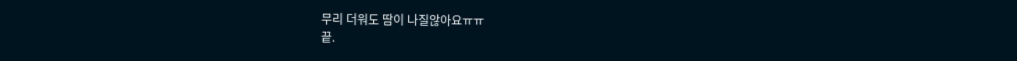무리 더워도 땀이 나질않아요ㅠㅠ
끝.